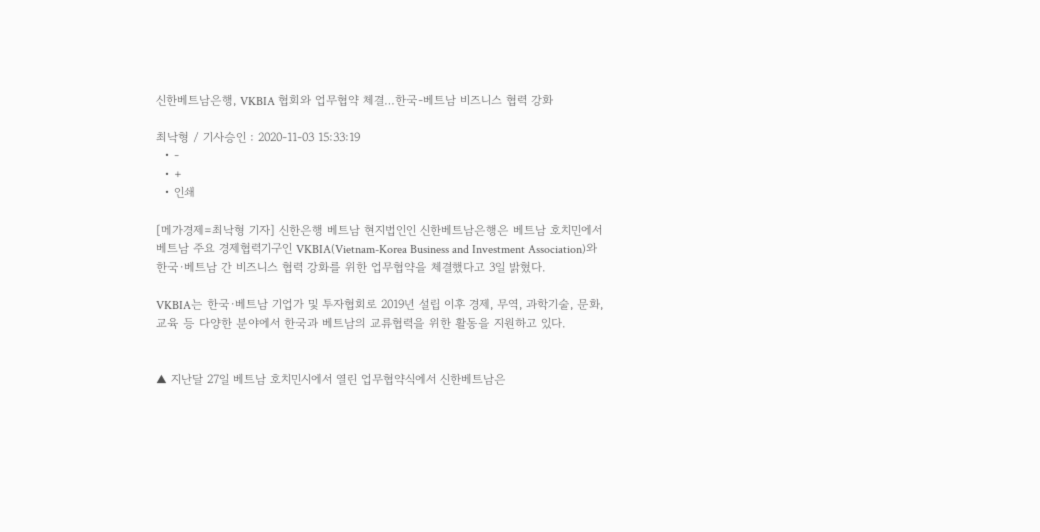신한베트남은행, VKBIA 협회와 업무협약 체결…한국-베트남 비즈니스 협력 강화

최낙형 / 기사승인 : 2020-11-03 15:33:19
  • -
  • +
  • 인쇄

[메가경제=최낙형 기자] 신한은행 베트남 현지법인인 신한베트남은행은 베트남 호치민에서 베트남 주요 경제협력기구인 VKBIA(Vietnam-Korea Business and Investment Association)와 한국·베트남 간 비즈니스 협력 강화를 위한 업무협약을 체결했다고 3일 밝혔다.

VKBIA는 한국·베트남 기업가 및 투자협회로 2019년 설립 이후 경제, 무역, 과학기술, 문화, 교육 등 다양한 분야에서 한국과 베트남의 교류협력을 위한 활동을 지원하고 있다.


▲ 지난달 27일 베트남 호치민시에서 열린 업무협약식에서 신한베트남은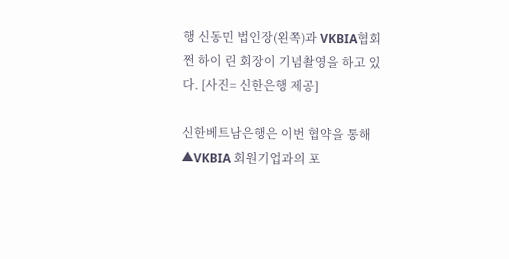행 신동민 법인장(왼쪽)과 VKBIA협회 쩐 하이 린 회장이 기념촬영을 하고 있다. [사진= 신한은행 제공]

신한베트남은행은 이번 협약을 통해 ▲VKBIA 회원기업과의 포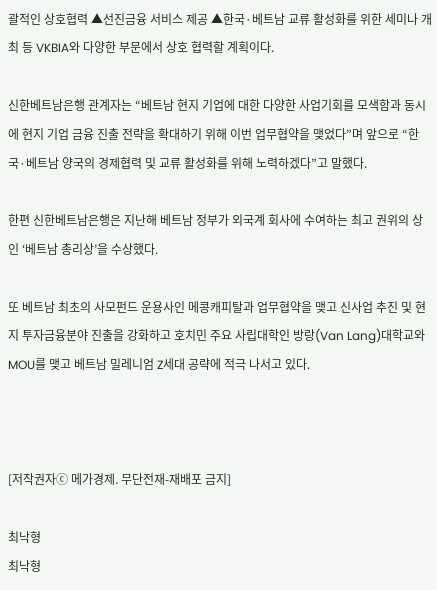괄적인 상호협력 ▲선진금융 서비스 제공 ▲한국·베트남 교류 활성화를 위한 세미나 개최 등 VKBIA와 다양한 부문에서 상호 협력할 계획이다.

신한베트남은행 관계자는 “베트남 현지 기업에 대한 다양한 사업기회를 모색함과 동시에 현지 기업 금융 진출 전략을 확대하기 위해 이번 업무협약을 맺었다”며 앞으로 “한국·베트남 양국의 경제협력 및 교류 활성화를 위해 노력하겠다”고 말했다.

한편 신한베트남은행은 지난해 베트남 정부가 외국계 회사에 수여하는 최고 권위의 상인 ‘베트남 총리상’을 수상했다.

또 베트남 최초의 사모펀드 운용사인 메콩캐피탈과 업무협약을 맺고 신사업 추진 및 현지 투자금융분야 진출을 강화하고 호치민 주요 사립대학인 방랑(Van Lang)대학교와 MOU를 맺고 베트남 밀레니엄 Z세대 공략에 적극 나서고 있다.



[저작권자ⓒ 메가경제. 무단전재-재배포 금지]

최낙형
최낙형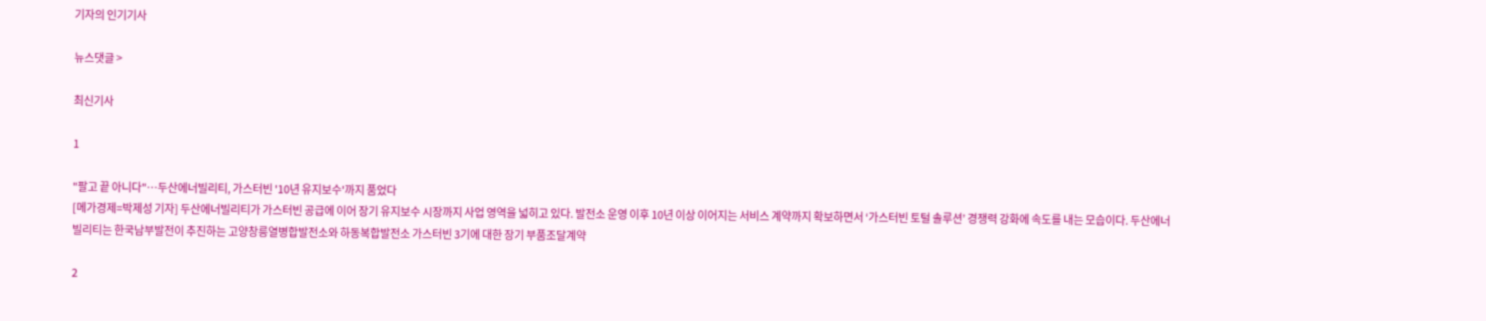기자의 인기기사

뉴스댓글 >

최신기사

1

"팔고 끝 아니다"…두산에너빌리티, 가스터빈 '10년 유지보수'까지 품었다
[메가경제=박제성 기자] 두산에너빌리티가 가스터빈 공급에 이어 장기 유지보수 시장까지 사업 영역을 넓히고 있다. 발전소 운영 이후 10년 이상 이어지는 서비스 계약까지 확보하면서 ‘가스터빈 토털 솔루션’ 경쟁력 강화에 속도를 내는 모습이다. 두산에너빌리티는 한국남부발전이 추진하는 고양창릉열병합발전소와 하동복합발전소 가스터빈 3기에 대한 장기 부품조달계약

2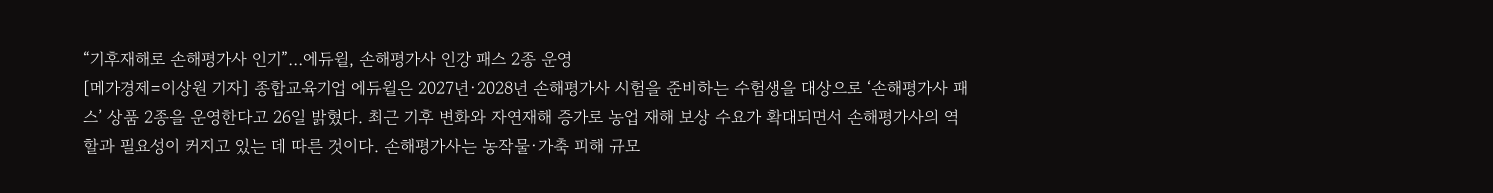“기후재해로 손해평가사 인기”…에듀윌, 손해평가사 인강 패스 2종 운영
[메가경제=이상원 기자] 종합교육기업 에듀윌은 2027년·2028년 손해평가사 시험을 준비하는 수험생을 대상으로 ‘손해평가사 패스’ 상품 2종을 운영한다고 26일 밝혔다. 최근 기후 변화와 자연재해 증가로 농업 재해 보상 수요가 확대되면서 손해평가사의 역할과 필요성이 커지고 있는 데 따른 것이다. 손해평가사는 농작물·가축 피해 규모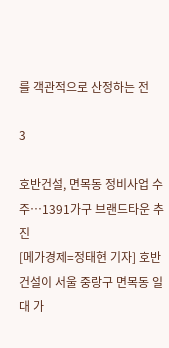를 객관적으로 산정하는 전

3

호반건설, 면목동 정비사업 수주…1391가구 브랜드타운 추진
[메가경제=정태현 기자] 호반건설이 서울 중랑구 면목동 일대 가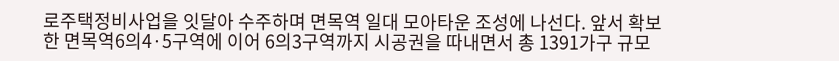로주택정비사업을 잇달아 수주하며 면목역 일대 모아타운 조성에 나선다. 앞서 확보한 면목역6의4·5구역에 이어 6의3구역까지 시공권을 따내면서 총 1391가구 규모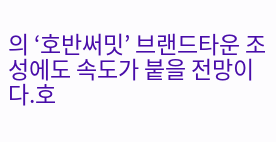의 ‘호반써밋’ 브랜드타운 조성에도 속도가 붙을 전망이다.호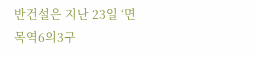반건설은 지난 23일 ‘면목역6의3구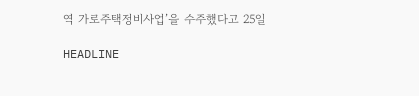역 가로주택정비사업’을 수주했다고 25일

HEADLINE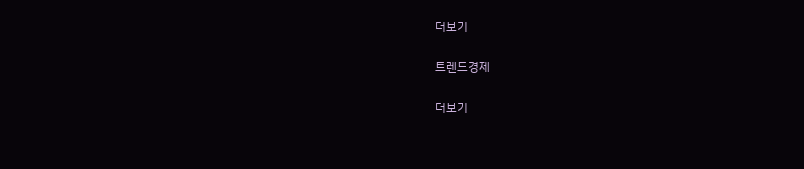더보기

트렌드경제

더보기